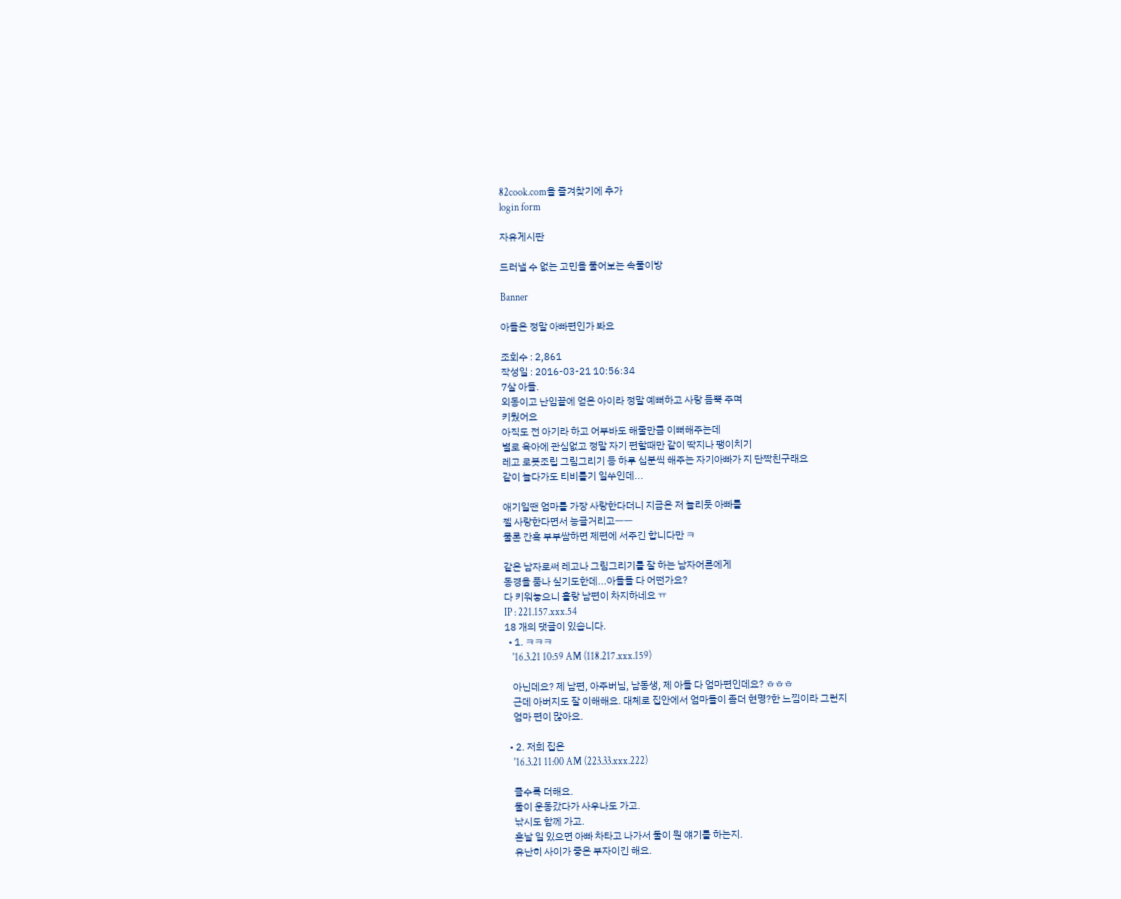82cook.com을 즐겨찾기에 추가
login form

자유게시판

드러낼 수 없는 고민을 풀어보는 속풀이방

Banner

아들은 정말 아빠편인가 봐요

조회수 : 2,861
작성일 : 2016-03-21 10:56:34
7살 아들.
외동이고 난임끝에 얻은 아이라 정말 예뻐하고 사랑 듬뿍 주며
키웠어요
아직도 전 아기라 하고 어부바도 해줄만큼 이뻐해주는데
별로 육아에 관심없고 정말 자기 편할때만 같이 딱지나 팽이치기
레고 로봇조립 그림그리기 등 하루 십분씩 해주는 자기아빠가 지 단짝친구래요
같이 놀다가도 티비틀기 일쑤인데...

애기일땐 엄마를 가장 사랑한다더니 지금은 저 놀리듯 아빠를
젤 사랑한다면서 능글거리고ㅡㅡ
물론 간혹 부부쌈하면 제편에 서주긴 합니다만 ㅋ

같은 남자로써 레고나 그림그리기를 잘 하는 남자어른에게
동경을 품나 싶기도한데...아들들 다 어떤가요?
다 키워놓으니 홀랑 남편이 차지하네요 ㅠ
IP : 221.157.xxx.54
18 개의 댓글이 있습니다.
  • 1. ㅋㅋㅋ
    '16.3.21 10:59 AM (118.217.xxx.159)

    아닌데요? 제 남편, 아주버님, 남동생, 제 아들 다 엄마편인데요? ㅎㅎㅎ
    근데 아버지도 잘 이해해요. 대체로 집안에서 엄마들이 좀더 현명?한 느낌이라 그런지
    엄마 편이 많아요.

  • 2. 저희 집은
    '16.3.21 11:00 AM (223.33.xxx.222)

    클수록 더해요.
    둘이 운동갔다가 사우나도 가고.
    낚시도 함께 가고.
    혼날 일 있으면 아빠 차타고 나가서 둘이 뭔 얘기를 하는지.
    유난히 사이가 좋은 부자이긴 해요.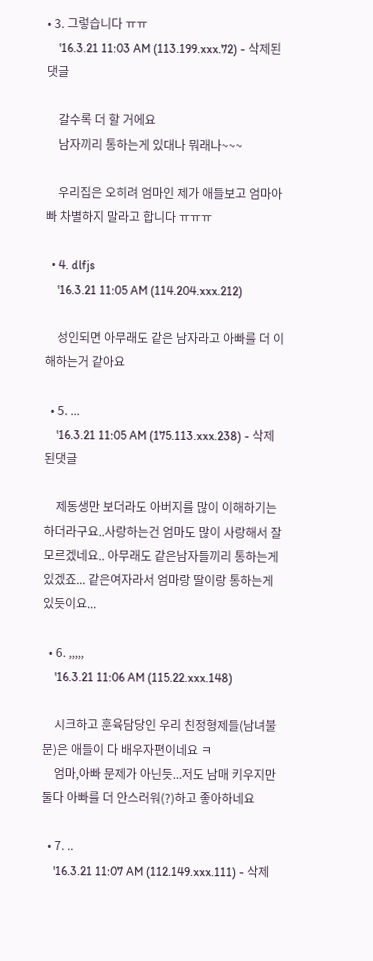• 3. 그렇습니다 ㅠㅠ
    '16.3.21 11:03 AM (113.199.xxx.72) - 삭제된댓글

    갈수록 더 할 거에요
    남자끼리 통하는게 있대나 뭐래나~~~

    우리집은 오히려 엄마인 제가 애들보고 엄마아빠 차별하지 말라고 합니다 ㅠㅠㅠ

  • 4. dlfjs
    '16.3.21 11:05 AM (114.204.xxx.212)

    성인되면 아무래도 같은 남자라고 아빠를 더 이해하는거 같아요

  • 5. ...
    '16.3.21 11:05 AM (175.113.xxx.238) - 삭제된댓글

    제동생만 보더라도 아버지를 많이 이해하기는 하더라구요..사랑하는건 엄마도 많이 사랑해서 잘 모르겠네요.. 아무래도 같은남자들끼리 통하는게 있겠죠... 같은여자라서 엄마랑 딸이랑 통하는게 있듯이요...

  • 6. ,,,,,
    '16.3.21 11:06 AM (115.22.xxx.148)

    시크하고 훈육담당인 우리 친정형제들(남녀불문)은 애들이 다 배우자편이네요 ㅋ
    엄마,아빠 문제가 아닌듯...저도 남매 키우지만 둘다 아빠를 더 안스러워(?)하고 좋아하네요

  • 7. ..
    '16.3.21 11:07 AM (112.149.xxx.111) - 삭제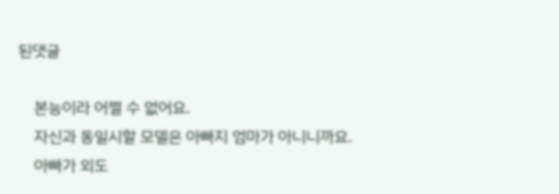된댓글

    본능이라 어쩔 수 없어요.
    자신과 동일시할 모델은 아빠지 엄마가 아니니까요.
    아빠가 외도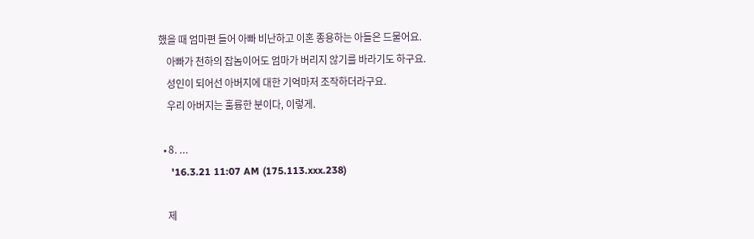했을 때 엄마편 들어 아빠 비난하고 이혼 종용하는 아들은 드물어요.
    아빠가 천하의 잡놈이어도 엄마가 버리지 않기를 바라기도 하구요.
    성인이 되어선 아버지에 대한 기억마저 조작하더라구요.
    우리 아버지는 훌륭한 분이다, 이렇게.

  • 8. ...
    '16.3.21 11:07 AM (175.113.xxx.238)

    제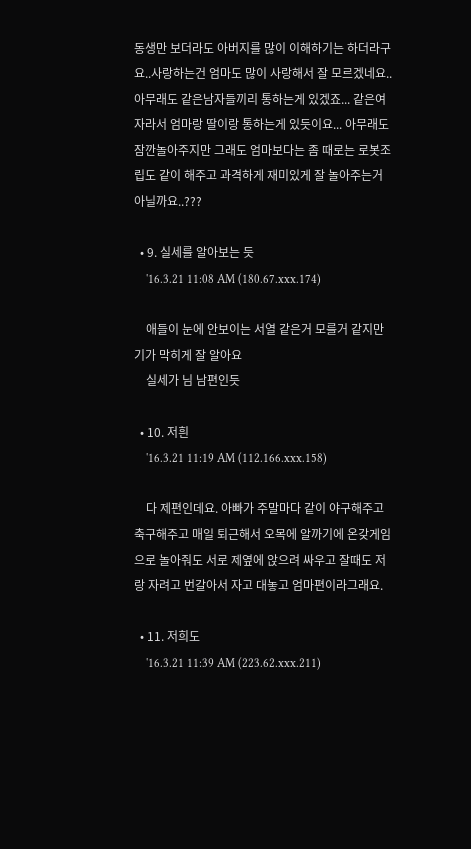동생만 보더라도 아버지를 많이 이해하기는 하더라구요..사랑하는건 엄마도 많이 사랑해서 잘 모르겠네요.. 아무래도 같은남자들끼리 통하는게 있겠죠... 같은여자라서 엄마랑 딸이랑 통하는게 있듯이요... 아무래도 잠깐놀아주지만 그래도 엄마보다는 좀 때로는 로봇조립도 같이 해주고 과격하게 재미있게 잘 놀아주는거 아닐까요..???

  • 9. 실세를 알아보는 듯
    '16.3.21 11:08 AM (180.67.xxx.174)

    애들이 눈에 안보이는 서열 같은거 모를거 같지만 기가 막히게 잘 알아요
    실세가 님 남편인듯

  • 10. 저흰
    '16.3.21 11:19 AM (112.166.xxx.158)

    다 제편인데요. 아빠가 주말마다 같이 야구해주고 축구해주고 매일 퇴근해서 오목에 알까기에 온갖게임으로 놀아줘도 서로 제옆에 앉으려 싸우고 잘때도 저랑 자려고 번갈아서 자고 대놓고 엄마편이라그래요.

  • 11. 저희도
    '16.3.21 11:39 AM (223.62.xxx.211)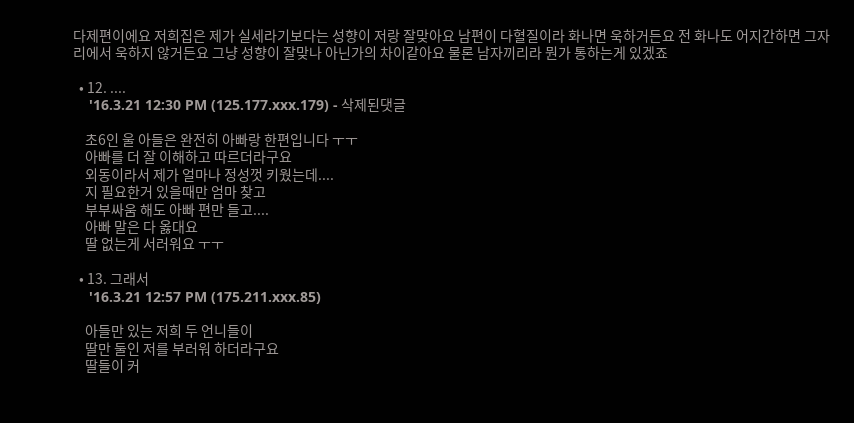다제편이에요 저희집은 제가 실세라기보다는 성향이 저랑 잘맞아요 남편이 다혈질이라 화나면 욱하거든요 전 화나도 어지간하면 그자리에서 욱하지 않거든요 그냥 성향이 잘맞나 아닌가의 차이같아요 물론 남자끼리라 뭔가 통하는게 있겠죠

  • 12. ....
    '16.3.21 12:30 PM (125.177.xxx.179) - 삭제된댓글

    초6인 울 아들은 완전히 아빠랑 한편입니다 ㅜㅜ
    아빠를 더 잘 이해하고 따르더라구요
    외동이라서 제가 얼마나 정성껏 키웠는데....
    지 필요한거 있을때만 엄마 찾고
    부부싸움 해도 아빠 편만 들고....
    아빠 말은 다 옳대요
    딸 없는게 서러워요 ㅜㅜ

  • 13. 그래서
    '16.3.21 12:57 PM (175.211.xxx.85)

    아들만 있는 저희 두 언니들이
    딸만 둘인 저를 부러워 하더라구요
    딸들이 커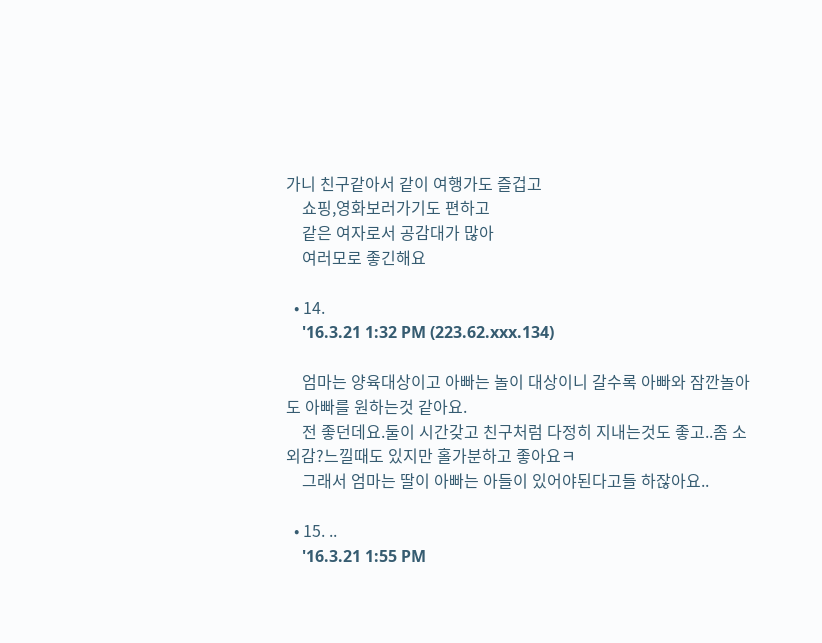가니 친구같아서 같이 여행가도 즐겁고
    쇼핑,영화보러가기도 편하고
    같은 여자로서 공감대가 많아
    여러모로 좋긴해요

  • 14.
    '16.3.21 1:32 PM (223.62.xxx.134)

    엄마는 양육대상이고 아빠는 놀이 대상이니 갈수록 아빠와 잠깐놀아도 아빠를 원하는것 같아요.
    전 좋던데요.둘이 시간갖고 친구처럼 다정히 지내는것도 좋고..좀 소외감?느낄때도 있지만 홀가분하고 좋아요ㅋ
    그래서 엄마는 딸이 아빠는 아들이 있어야된다고들 하잖아요..

  • 15. ..
    '16.3.21 1:55 PM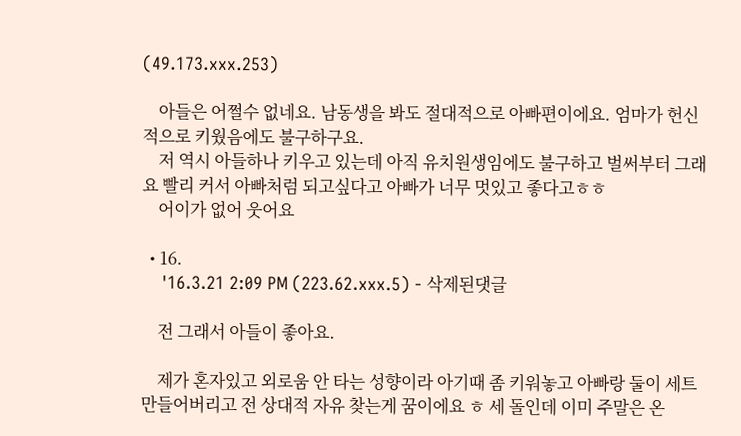(49.173.xxx.253)

    아들은 어쩔수 없네요. 남동생을 봐도 절대적으로 아빠편이에요. 엄마가 헌신적으로 키웠음에도 불구하구요.
    저 역시 아들하나 키우고 있는데 아직 유치원생임에도 불구하고 벌써부터 그래요 빨리 커서 아빠처럼 되고싶다고 아빠가 너무 멋있고 좋다고ㅎㅎ
    어이가 없어 웃어요

  • 16.
    '16.3.21 2:09 PM (223.62.xxx.5) - 삭제된댓글

    전 그래서 아들이 좋아요.

    제가 혼자있고 외로움 안 타는 성향이라 아기때 좀 키워놓고 아빠랑 둘이 세트 만들어버리고 전 상대적 자유 찾는게 꿈이에요 ㅎ 세 돌인데 이미 주말은 온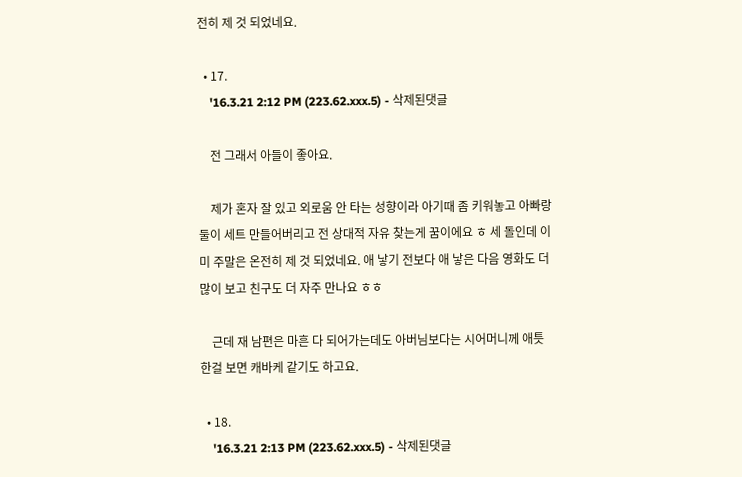전히 제 것 되었네요.

  • 17.
    '16.3.21 2:12 PM (223.62.xxx.5) - 삭제된댓글

    전 그래서 아들이 좋아요.

    제가 혼자 잘 있고 외로움 안 타는 성향이라 아기때 좀 키워놓고 아빠랑 둘이 세트 만들어버리고 전 상대적 자유 찾는게 꿈이에요 ㅎ 세 돌인데 이미 주말은 온전히 제 것 되었네요. 애 낳기 전보다 애 낳은 다음 영화도 더 많이 보고 친구도 더 자주 만나요 ㅎㅎ

    근데 재 남편은 마흔 다 되어가는데도 아버님보다는 시어머니께 애틋한걸 보면 캐바케 같기도 하고요.

  • 18.
    '16.3.21 2:13 PM (223.62.xxx.5) - 삭제된댓글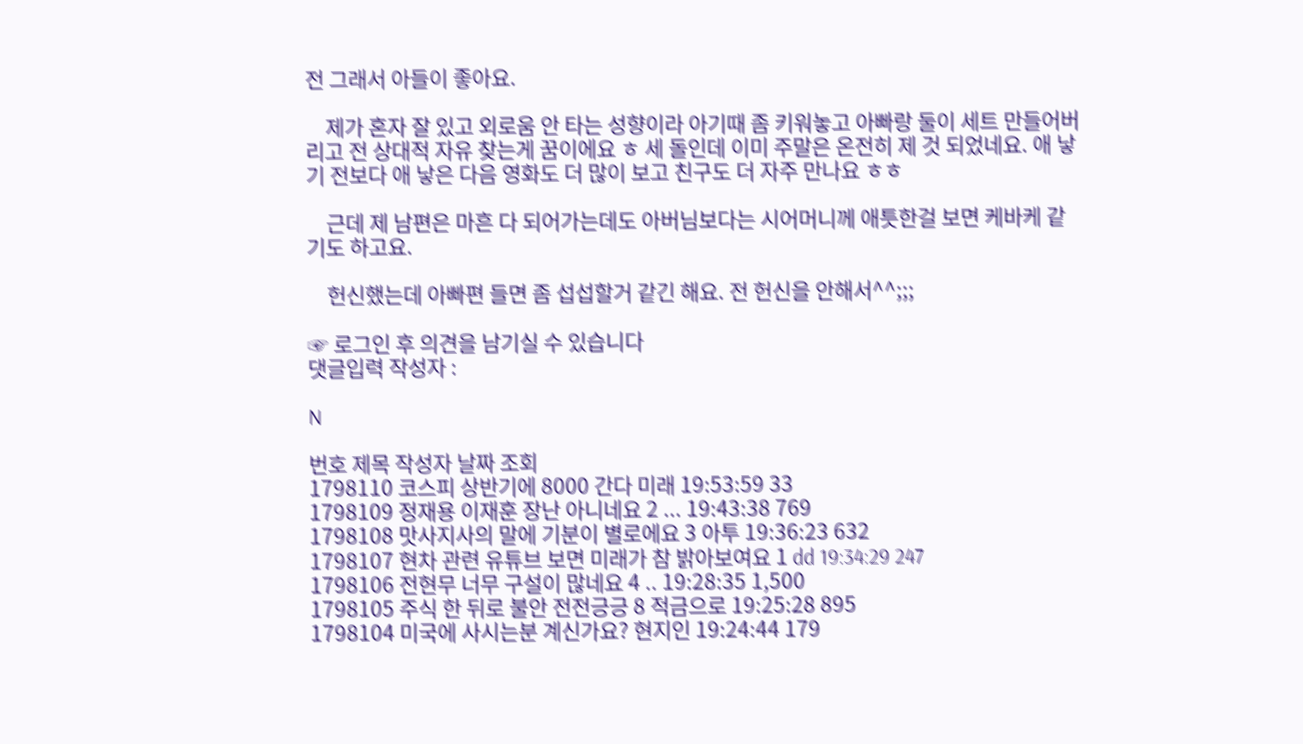전 그래서 아들이 좋아요.

    제가 혼자 잘 있고 외로움 안 타는 성향이라 아기때 좀 키워놓고 아빠랑 둘이 세트 만들어버리고 전 상대적 자유 찾는게 꿈이에요 ㅎ 세 돌인데 이미 주말은 온전히 제 것 되었네요. 애 낳기 전보다 애 낳은 다음 영화도 더 많이 보고 친구도 더 자주 만나요 ㅎㅎ

    근데 제 남편은 마흔 다 되어가는데도 아버님보다는 시어머니께 애틋한걸 보면 케바케 같기도 하고요.

    헌신했는데 아빠편 들면 좀 섭섭할거 같긴 해요. 전 헌신을 안해서^^;;;

☞ 로그인 후 의견을 남기실 수 있습니다
댓글입력 작성자 :

N

번호 제목 작성자 날짜 조회
1798110 코스피 상반기에 8000 간다 미래 19:53:59 33
1798109 정재용 이재훈 장난 아니네요 2 ... 19:43:38 769
1798108 맛사지사의 말에 기분이 별로에요 3 아투 19:36:23 632
1798107 현차 관련 유튜브 보면 미래가 참 밝아보여요 1 dd 19:34:29 247
1798106 전현무 너무 구설이 많네요 4 .. 19:28:35 1,500
1798105 주식 한 뒤로 불안 전전긍긍 8 적금으로 19:25:28 895
1798104 미국에 사시는분 계신가요? 현지인 19:24:44 179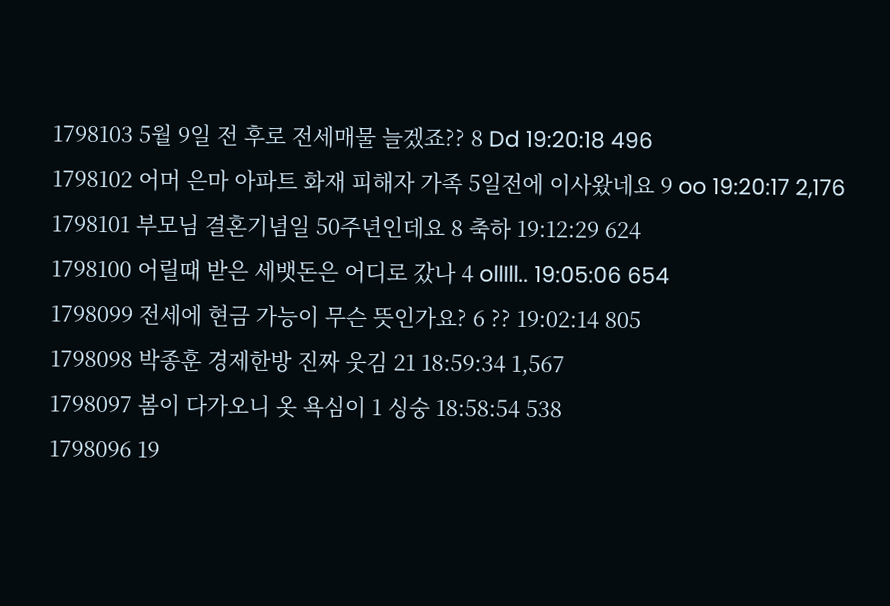1798103 5월 9일 전 후로 전세매물 늘겠죠?? 8 Dd 19:20:18 496
1798102 어머 은마 아파트 화재 피해자 가족 5일전에 이사왔네요 9 oo 19:20:17 2,176
1798101 부모님 결혼기념일 50주년인데요 8 축하 19:12:29 624
1798100 어릴때 받은 세뱃돈은 어디로 갔나 4 ollIll.. 19:05:06 654
1798099 전세에 현금 가능이 무슨 뜻인가요? 6 ?? 19:02:14 805
1798098 박종훈 경제한방 진짜 웃김 21 18:59:34 1,567
1798097 봄이 다가오니 옷 욕심이 1 싱숭 18:58:54 538
1798096 19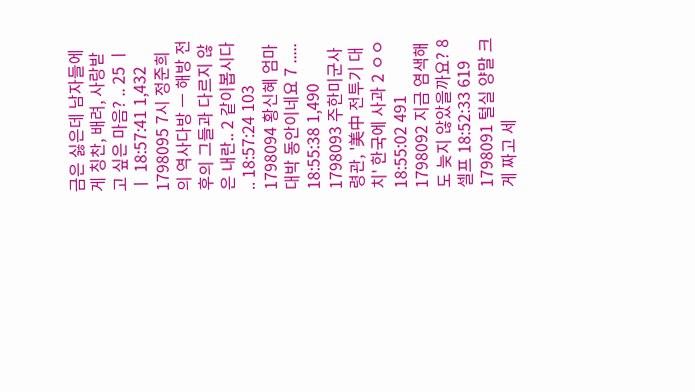금은 싫은데 남자들에게 칭찬, 배려, 사랑받고 싶은 마음? .. 25 ㅣㅣ 18:57:41 1,432
1798095 7시 정준희의 역사다방 ㅡ 해방 전후의 그들과 다르지 않은 내란.. 2 같이봅시다 .. 18:57:24 103
1798094 황신혜 엄마 대박 동안이네요 7 ..... 18:55:38 1,490
1798093 주한미군사령관, '美中 전투기 대치' 한국에 사과 2 ㅇㅇ 18:55:02 491
1798092 지금 염색해도 늦지 않았을까요? 8 셀프 18:52:33 619
1798091 털실 양말 크게 짜고 세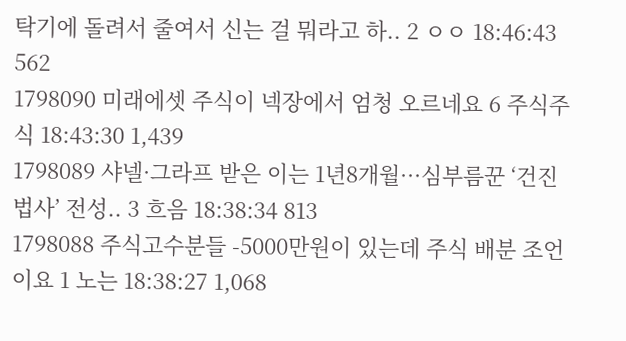탁기에 돌려서 줄여서 신는 걸 뭐라고 하.. 2 ㅇㅇ 18:46:43 562
1798090 미래에셋 주식이 넥장에서 엄청 오르네요 6 주식주식 18:43:30 1,439
1798089 샤넬·그라프 받은 이는 1년8개월···심부름꾼 ‘건진법사’ 전성.. 3 흐음 18:38:34 813
1798088 주식고수분들 -5000만원이 있는데 주식 배분 조언이요 1 노는 18:38:27 1,068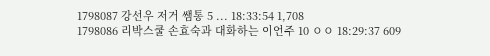1798087 강선우 저거 쌤통 5 ... 18:33:54 1,708
1798086 리박스쿨 손효숙과 대화하는 이언주 10 ㅇㅇ 18:29:37 609